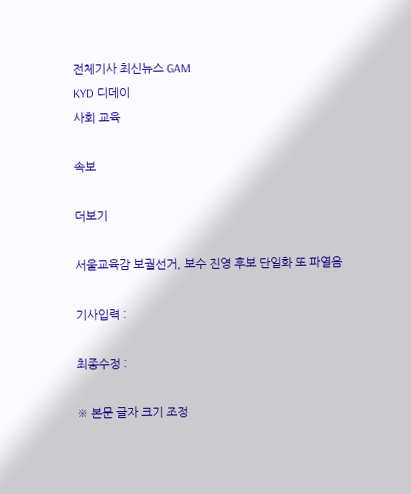전체기사 최신뉴스 GAM
KYD 디데이
사회 교육

속보

더보기

서울교육감 보궐선거, 보수 진영 후보 단일화 또 파열음

기사입력 :

최종수정 :

※ 본문 글자 크기 조정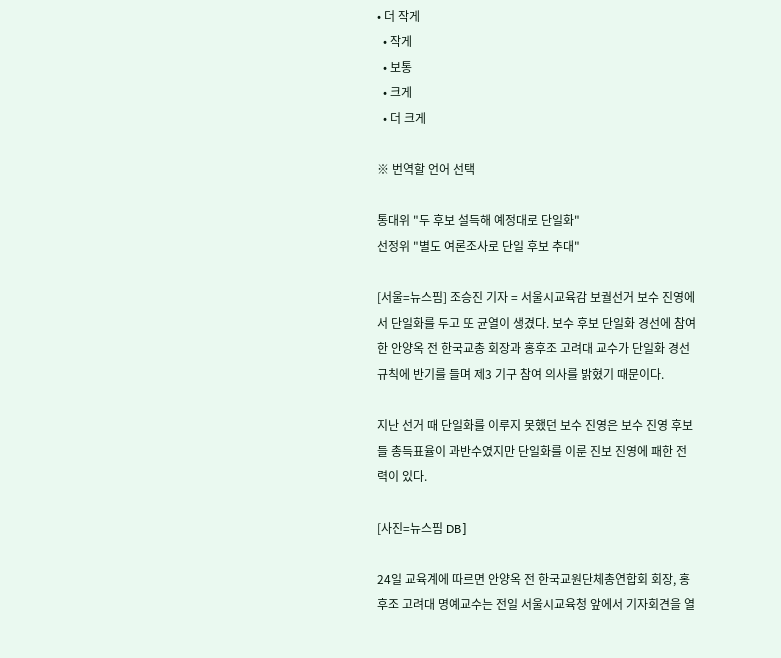• 더 작게
  • 작게
  • 보통
  • 크게
  • 더 크게

※ 번역할 언어 선택

통대위 "두 후보 설득해 예정대로 단일화"
선정위 "별도 여론조사로 단일 후보 추대"

[서울=뉴스핌] 조승진 기자 = 서울시교육감 보궐선거 보수 진영에서 단일화를 두고 또 균열이 생겼다. 보수 후보 단일화 경선에 참여한 안양옥 전 한국교총 회장과 홍후조 고려대 교수가 단일화 경선 규칙에 반기를 들며 제3 기구 참여 의사를 밝혔기 때문이다.

지난 선거 때 단일화를 이루지 못했던 보수 진영은 보수 진영 후보들 총득표율이 과반수였지만 단일화를 이룬 진보 진영에 패한 전력이 있다.

[사진=뉴스핌 DB]

24일 교육계에 따르면 안양옥 전 한국교원단체총연합회 회장, 홍후조 고려대 명예교수는 전일 서울시교육청 앞에서 기자회견을 열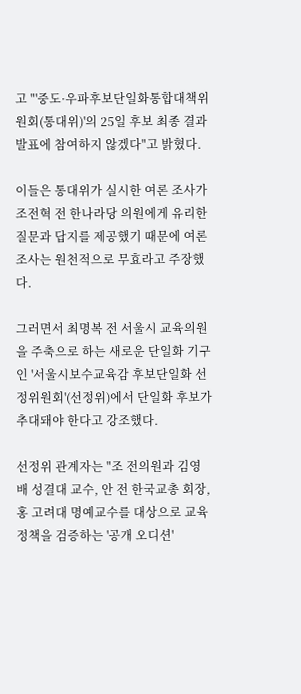고 "'중도·우파후보단일화통합대책위원회(통대위)'의 25일 후보 최종 결과 발표에 참여하지 않겠다"고 밝혔다.

이들은 통대위가 실시한 여론 조사가 조전혁 전 한나라당 의원에게 유리한 질문과 답지를 제공했기 때문에 여론조사는 원천적으로 무효라고 주장했다.

그러면서 최명복 전 서울시 교육의원을 주축으로 하는 새로운 단일화 기구인 '서울시보수교육감 후보단일화 선정위원회'(선정위)에서 단일화 후보가 추대돼야 한다고 강조했다.

선정위 관계자는 "조 전의원과 김영배 성결대 교수, 안 전 한국교총 회장, 홍 고려대 명예교수를 대상으로 교육 정책을 검증하는 '공개 오디션'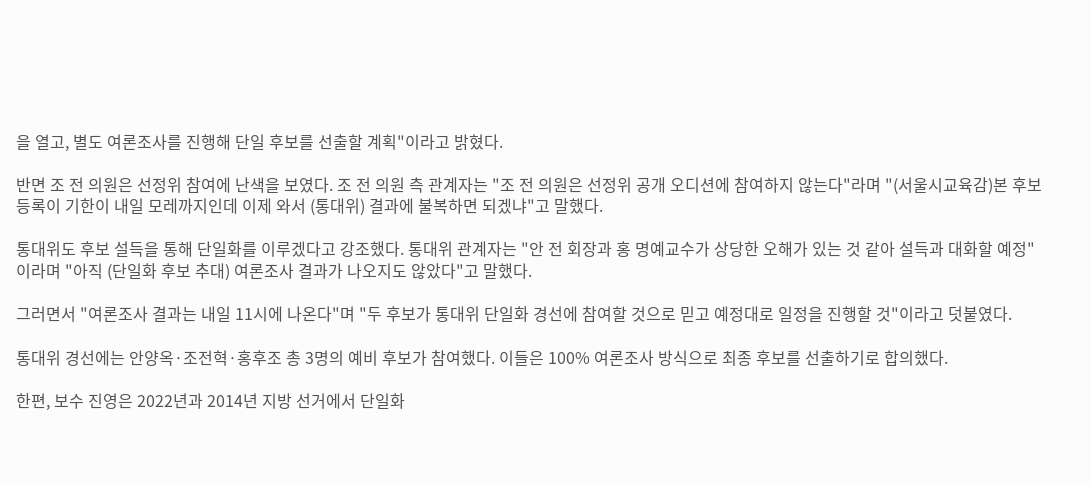을 열고, 별도 여론조사를 진행해 단일 후보를 선출할 계획"이라고 밝혔다.

반면 조 전 의원은 선정위 참여에 난색을 보였다. 조 전 의원 측 관계자는 "조 전 의원은 선정위 공개 오디션에 참여하지 않는다"라며 "(서울시교육감)본 후보 등록이 기한이 내일 모레까지인데 이제 와서 (통대위) 결과에 불복하면 되겠냐"고 말했다.

통대위도 후보 설득을 통해 단일화를 이루겠다고 강조했다. 통대위 관계자는 "안 전 회장과 홍 명예교수가 상당한 오해가 있는 것 같아 설득과 대화할 예정"이라며 "아직 (단일화 후보 추대) 여론조사 결과가 나오지도 않았다"고 말했다.

그러면서 "여론조사 결과는 내일 11시에 나온다"며 "두 후보가 통대위 단일화 경선에 참여할 것으로 믿고 예정대로 일정을 진행할 것"이라고 덧붙였다.

통대위 경선에는 안양옥·조전혁·홍후조 총 3명의 예비 후보가 참여했다. 이들은 100% 여론조사 방식으로 최종 후보를 선출하기로 합의했다.

한편, 보수 진영은 2022년과 2014년 지방 선거에서 단일화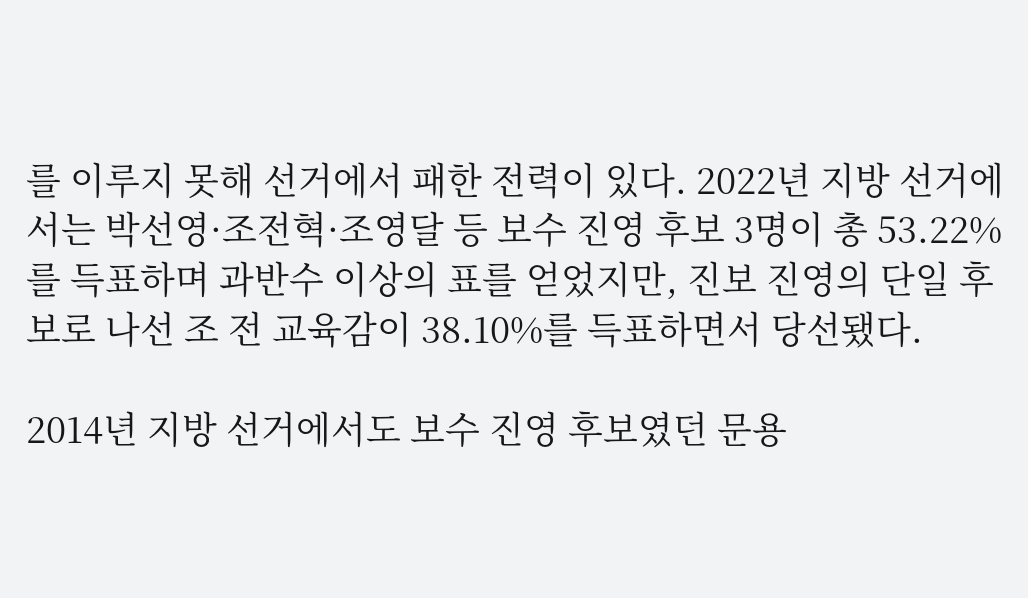를 이루지 못해 선거에서 패한 전력이 있다. 2022년 지방 선거에서는 박선영·조전혁·조영달 등 보수 진영 후보 3명이 총 53.22%를 득표하며 과반수 이상의 표를 얻었지만, 진보 진영의 단일 후보로 나선 조 전 교육감이 38.10%를 득표하면서 당선됐다.

2014년 지방 선거에서도 보수 진영 후보였던 문용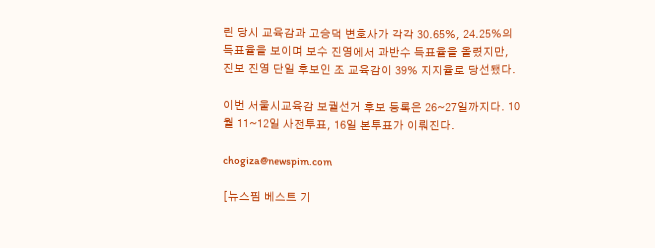린 당시 교육감과 고승덕 변호사가 각각 30.65%, 24.25%의 득표율을 보이며 보수 진영에서 과반수 득표율을 올렸지만, 진보 진영 단일 후보인 조 교육감이 39% 지지율로 당선됐다.

이번 서울시교육감 보궐선거 후보 등록은 26~27일까지다. 10월 11~12일 사전투표, 16일 본투표가 이뤄진다.

chogiza@newspim.com

[뉴스핌 베스트 기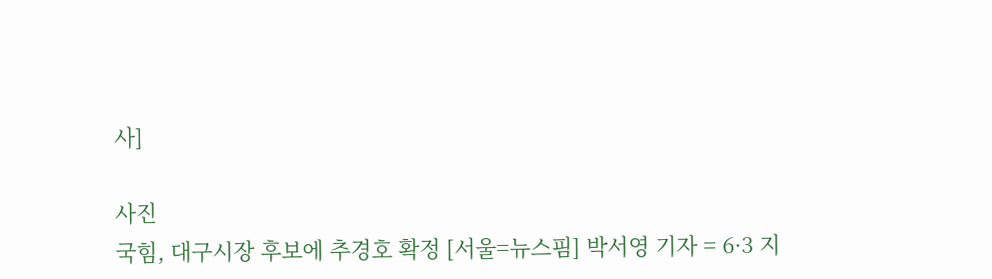사]

사진
국힘, 대구시장 후보에 추경호 확정 [서울=뉴스핌] 박서영 기자 = 6·3 지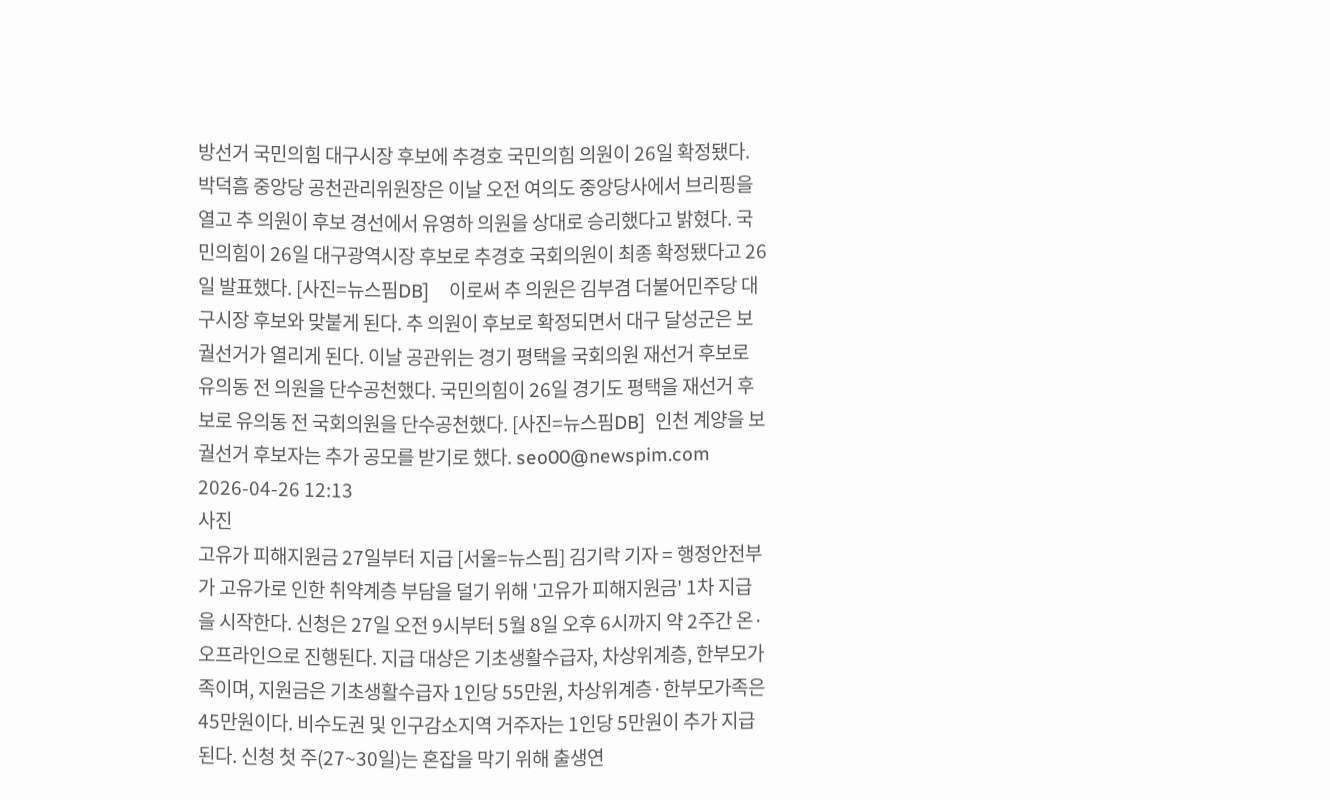방선거 국민의힘 대구시장 후보에 추경호 국민의힘 의원이 26일 확정됐다. 박덕흠 중앙당 공천관리위원장은 이날 오전 여의도 중앙당사에서 브리핑을 열고 추 의원이 후보 경선에서 유영하 의원을 상대로 승리했다고 밝혔다. 국민의힘이 26일 대구광역시장 후보로 추경호 국회의원이 최종 확정됐다고 26일 발표했다. [사진=뉴스핌DB]    이로써 추 의원은 김부겸 더불어민주당 대구시장 후보와 맞붙게 된다. 추 의원이 후보로 확정되면서 대구 달성군은 보궐선거가 열리게 된다. 이날 공관위는 경기 평택을 국회의원 재선거 후보로 유의동 전 의원을 단수공천했다. 국민의힘이 26일 경기도 평택을 재선거 후보로 유의동 전 국회의원을 단수공천했다. [사진=뉴스핌DB]  인천 계양을 보궐선거 후보자는 추가 공모를 받기로 했다. seo00@newspim.com 2026-04-26 12:13
사진
고유가 피해지원금 27일부터 지급 [서울=뉴스핌] 김기락 기자 = 행정안전부가 고유가로 인한 취약계층 부담을 덜기 위해 '고유가 피해지원금' 1차 지급을 시작한다. 신청은 27일 오전 9시부터 5월 8일 오후 6시까지 약 2주간 온·오프라인으로 진행된다. 지급 대상은 기초생활수급자, 차상위계층, 한부모가족이며, 지원금은 기초생활수급자 1인당 55만원, 차상위계층·한부모가족은 45만원이다. 비수도권 및 인구감소지역 거주자는 1인당 5만원이 추가 지급된다. 신청 첫 주(27~30일)는 혼잡을 막기 위해 출생연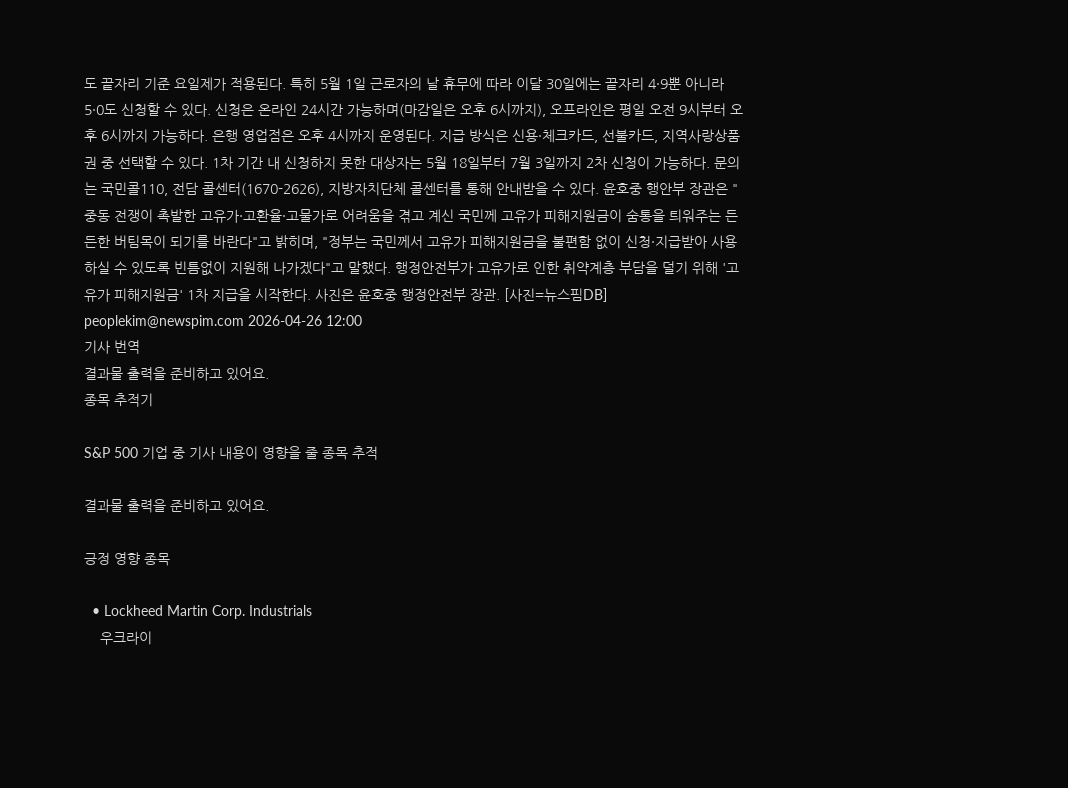도 끝자리 기준 요일제가 적용된다. 특히 5월 1일 근로자의 날 휴무에 따라 이달 30일에는 끝자리 4·9뿐 아니라 5·0도 신청할 수 있다. 신청은 온라인 24시간 가능하며(마감일은 오후 6시까지), 오프라인은 평일 오전 9시부터 오후 6시까지 가능하다. 은행 영업점은 오후 4시까지 운영된다. 지급 방식은 신용·체크카드, 선불카드, 지역사랑상품권 중 선택할 수 있다. 1차 기간 내 신청하지 못한 대상자는 5월 18일부터 7월 3일까지 2차 신청이 가능하다. 문의는 국민콜110, 전담 콜센터(1670-2626), 지방자치단체 콜센터를 통해 안내받을 수 있다. 윤호중 행안부 장관은 "중동 전쟁이 촉발한 고유가·고환율·고물가로 어려움을 겪고 계신 국민께 고유가 피해지원금이 숨통을 틔워주는 든든한 버팀목이 되기를 바란다"고 밝히며, "정부는 국민께서 고유가 피해지원금을 불편함 없이 신청·지급받아 사용하실 수 있도록 빈틈없이 지원해 나가겠다"고 말했다. 행정안전부가 고유가로 인한 취약계층 부담을 덜기 위해 '고유가 피해지원금' 1차 지급을 시작한다. 사진은 윤호중 행정안전부 장관. [사진=뉴스핌DB] peoplekim@newspim.com 2026-04-26 12:00
기사 번역
결과물 출력을 준비하고 있어요.
종목 추적기

S&P 500 기업 중 기사 내용이 영향을 줄 종목 추적

결과물 출력을 준비하고 있어요.

긍정 영향 종목

  • Lockheed Martin Corp. Industrials
    우크라이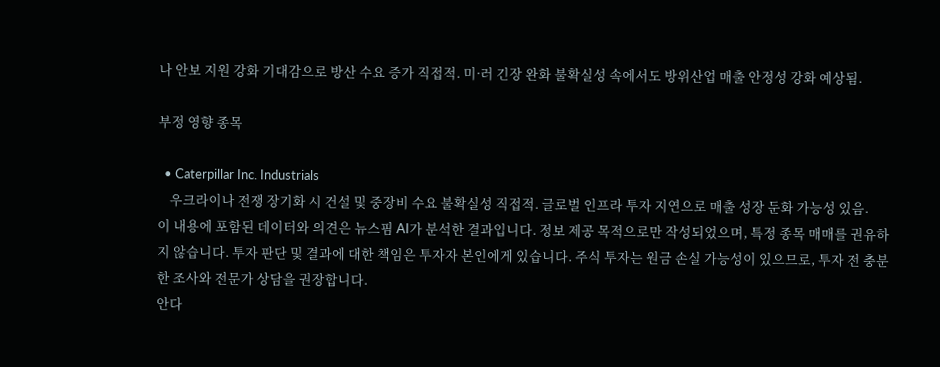나 안보 지원 강화 기대감으로 방산 수요 증가 직접적. 미·러 긴장 완화 불확실성 속에서도 방위산업 매출 안정성 강화 예상됨.

부정 영향 종목

  • Caterpillar Inc. Industrials
    우크라이나 전쟁 장기화 시 건설 및 중장비 수요 불확실성 직접적. 글로벌 인프라 투자 지연으로 매출 성장 둔화 가능성 있음.
이 내용에 포함된 데이터와 의견은 뉴스핌 AI가 분석한 결과입니다. 정보 제공 목적으로만 작성되었으며, 특정 종목 매매를 권유하지 않습니다. 투자 판단 및 결과에 대한 책임은 투자자 본인에게 있습니다. 주식 투자는 원금 손실 가능성이 있으므로, 투자 전 충분한 조사와 전문가 상담을 권장합니다.
안다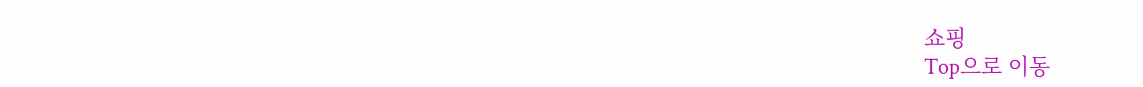쇼핑
Top으로 이동